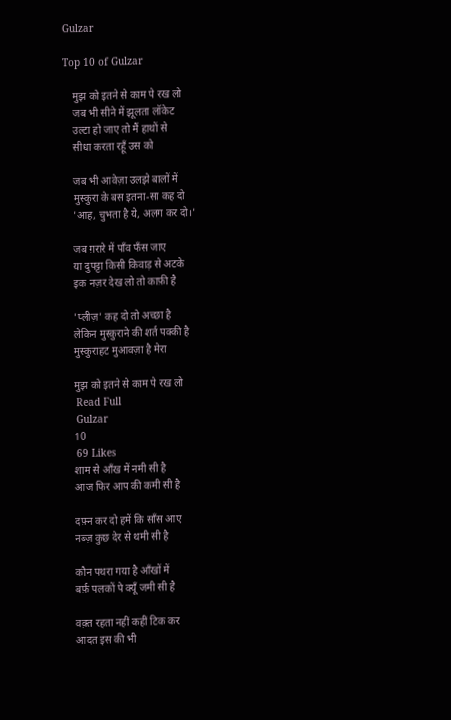Gulzar

Top 10 of Gulzar

    मुझ को इतने से काम पे रख लो
    जब भी सीने में झूलता लॉकेट
    उल्टा हो जाए तो मैं हाथों से
    सीधा करता रहूँ उस को

    जब भी आवेज़ा उलझे बालों में
    मुस्कुरा के बस इतना-सा कह दो
    'आह, चुभता है ये, अलग कर दो।'

    जब ग़रारे में पाँव फँस जाए
    या दुपट्टा किसी किवाड़ से अटके
    इक नज़र देख लो तो काफ़ी है

    'प्लीज़' कह दो तो अच्छा है
    लेकिन मुस्कुराने की शर्त पक्की है
    मुस्कुराहट मुआवज़ा है मेरा

    मुझ को इतने से काम पे रख लो
    Read Full
    Gulzar
    10
    69 Likes
    शाम से आँख में नमी सी है
    आज फिर आप की कमी सी है

    दफ़्न कर दो हमें कि साँस आए
    नब्ज़ कुछ देर से थमी सी है

    कौन पथरा गया है आँखों में
    बर्फ़ पलकों पे क्यूँ जमी सी है

    वक़्त रहता नहीं कहीं टिक कर
    आदत इस की भी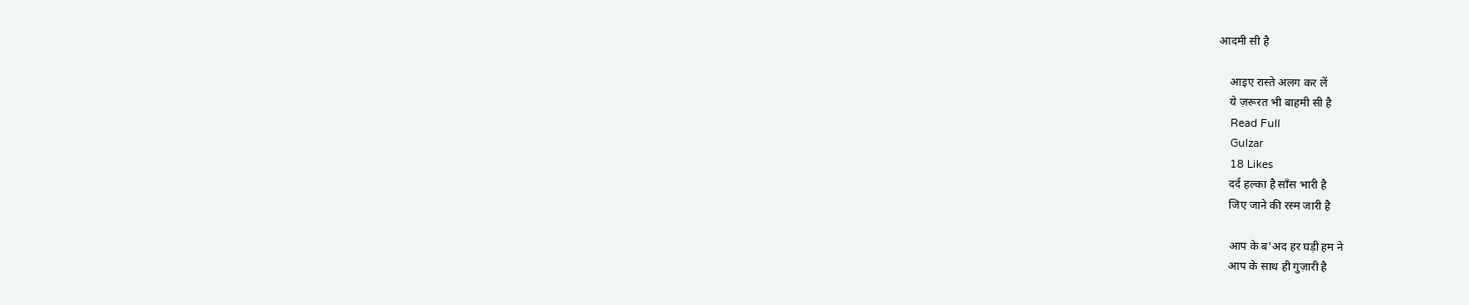आदमी सी है

    आइए रास्ते अलग कर लें
    ये ज़रूरत भी बाहमी सी है
    Read Full
    Gulzar
    18 Likes
    दर्द हल्का है साँस भारी है
    जिए जाने की रस्म जारी है

    आप के ब'अद हर घड़ी हम ने
    आप के साथ ही गुज़ारी है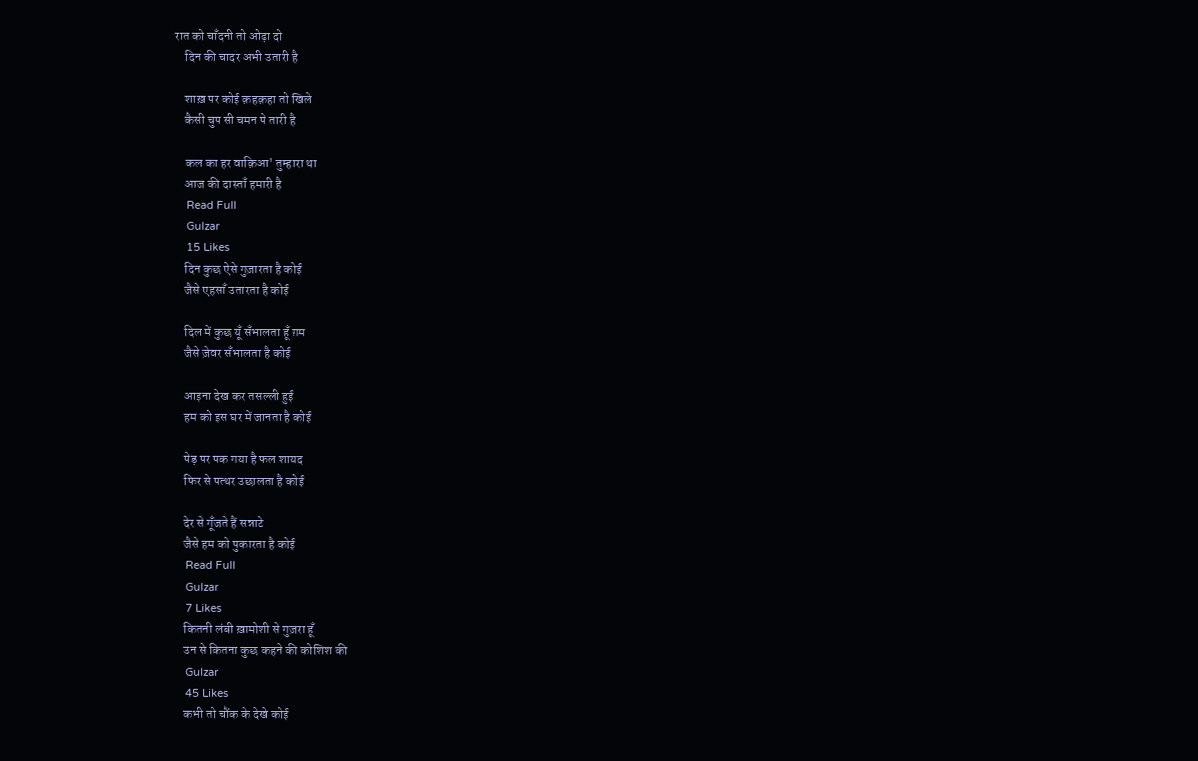रात को चाँदनी तो ओढ़ा दो
    दिन की चादर अभी उतारी है

    शाख़ पर कोई क़हक़हा तो खिले
    कैसी चुप सी चमन पे तारी है

    कल का हर वाक़िआ' तुम्हारा था
    आज की दास्ताँ हमारी है
    Read Full
    Gulzar
    15 Likes
    दिन कुछ ऐसे गुज़ारता है कोई
    जैसे एहसाँ उतारता है कोई

    दिल में कुछ यूँ सँभालता हूँ ग़म
    जैसे ज़ेवर सँभालता है कोई

    आइना देख कर तसल्ली हुई
    हम को इस घर में जानता है कोई

    पेड़ पर पक गया है फल शायद
    फिर से पत्थर उछालता है कोई

    देर से गूँजते हैं सन्नाटे
    जैसे हम को पुकारता है कोई
    Read Full
    Gulzar
    7 Likes
    कितनी लंबी ख़ामोशी से गुज़रा हूँ
    उन से कितना कुछ कहने की कोशिश की
    Gulzar
    45 Likes
    कभी तो चौंक के देखे कोई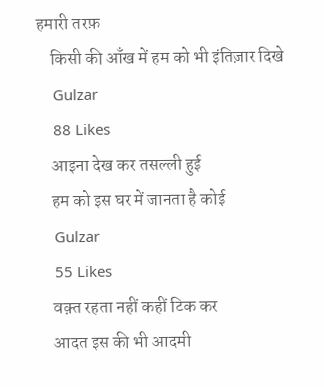हमारी तरफ़
    किसी की आँख में हम को भी इंतिज़ार दिखे
    Gulzar
    88 Likes
    आइना देख कर तसल्ली हुई
    हम को इस घर में जानता है कोई
    Gulzar
    55 Likes
    वक़्त रहता नहीं कहीं टिक कर
    आदत इस की भी आदमी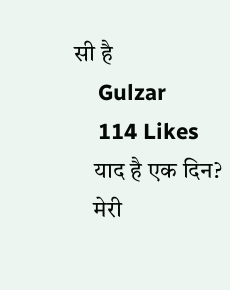सी है
    Gulzar
    114 Likes
    याद है एक दिन?
    मेरी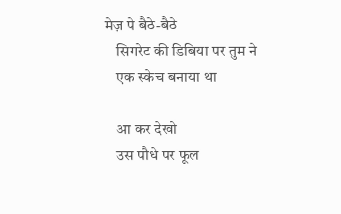मेज़ पे बैठे-बैठे
    सिगरेट की डिबिया पर तुम ने
    एक स्केच बनाया था

    आ कर देखो
    उस पौधे पर फूल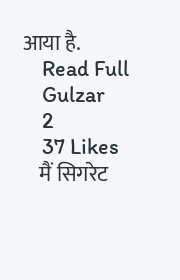आया है.
    Read Full
    Gulzar
    2
    37 Likes
    मैं सिगरेट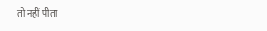तो नहीं पीता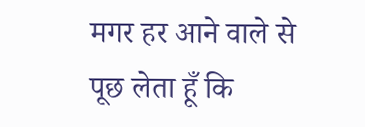मगर हर आने वाले से पूछ लेता हूँ कि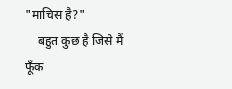"माचिस है?"
    बहुत कुछ है जिसे मैं फूँक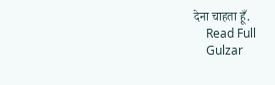देना चाहता हूँ.
    Read Full
    Gulzar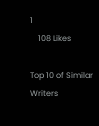1
    108 Likes

Top 10 of Similar Writers